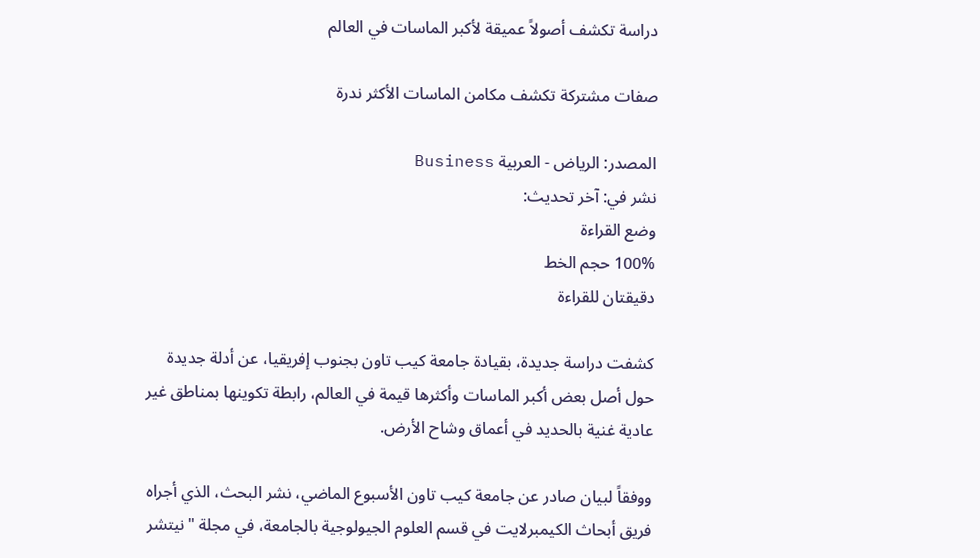دراسة تكشف أصولاً عميقة لأكبر الماسات في العالم

صفات مشتركة تكشف مكامن الماسات الأكثر ندرة

المصدر: الرياض - العربية Business
نشر في: آخر تحديث:
وضع القراءة
100% حجم الخط
دقيقتان للقراءة

كشفت دراسة جديدة، بقيادة جامعة كيب تاون بجنوب إفريقيا، عن أدلة جديدة حول أصل بعض أكبر الماسات وأكثرها قيمة في العالم، رابطة تكوينها بمناطق غير عادية غنية بالحديد في أعماق وشاح الأرض.

ووفقاً لبيان صادر عن جامعة كيب تاون الأسبوع الماضي، نشر البحث، الذي أجراه فريق أبحاث الكيمبرلايت في قسم العلوم الجيولوجية بالجامعة، في مجلة "نيتشر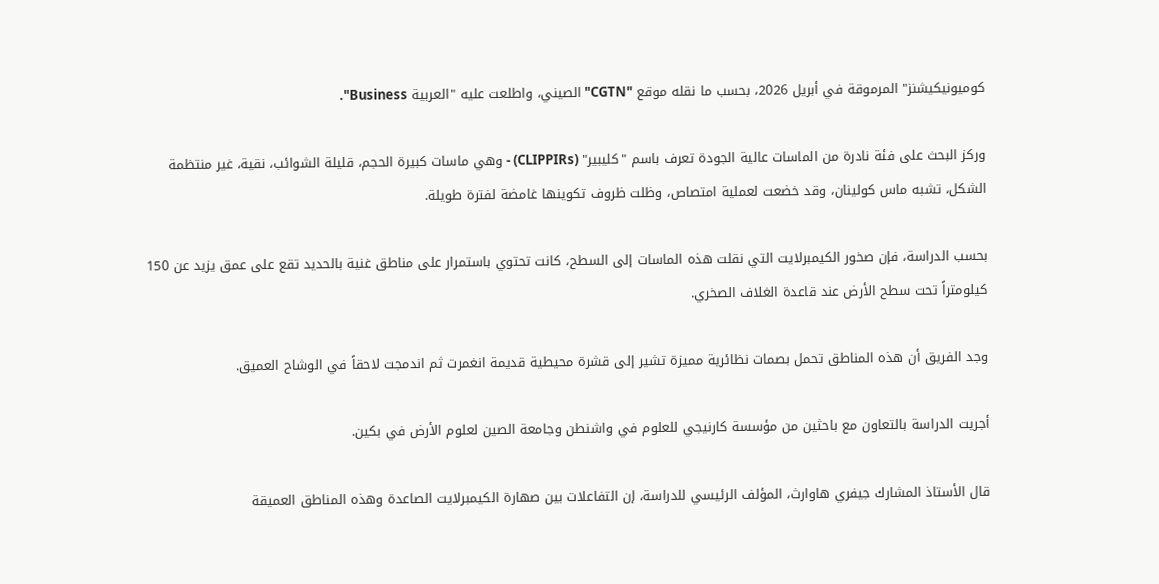كوميونيكيشنز" المرموقة في أبريل 2026، بحسب ما نقله موقع "CGTN" الصيني، واطلعت عليه "العربية Business".

وركز البحث على فئة نادرة من الماسات عالية الجودة تعرف باسم "كليبير" (CLIPPIRs) - وهي ماسات كبيرة الحجم، قليلة الشوائب، نقية، غير منتظمة الشكل، تشبه ماس كولينان، وقد خضعت لعملية امتصاص، وظلت ظروف تكوينها غامضة لفترة طويلة.

بحسب الدراسة، فإن صخور الكيمبرلايت التي نقلت هذه الماسات إلى السطح، كانت تحتوي باستمرار على مناطق غنية بالحديد تقع على عمق يزيد عن 150 كيلومتراً تحت سطح الأرض عند قاعدة الغلاف الصخري.

وجد الفريق أن هذه المناطق تحمل بصمات نظائرية مميزة تشير إلى قشرة محيطية قديمة انغمرت ثم اندمجت لاحقاً في الوشاح العميق.

أجريت الدراسة بالتعاون مع باحثين من مؤسسة كارنيجي للعلوم في واشنطن وجامعة الصين لعلوم الأرض في بكين.

قال الأستاذ المشارك جيفري هاوارث، المؤلف الرئيسي للدراسة، إن التفاعلات بين صهارة الكيمبرلايت الصاعدة وهذه المناطق العميقة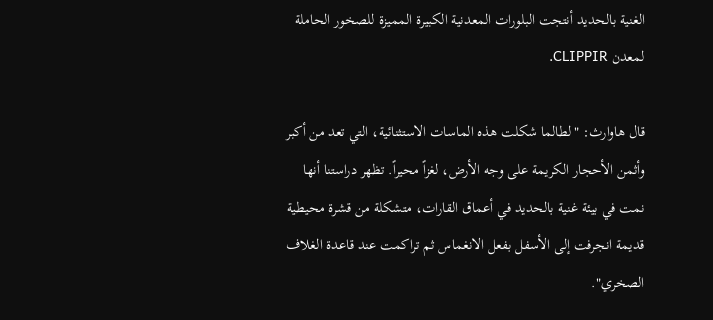الغنية بالحديد أنتجت البلورات المعدنية الكبيرة المميزة للصخور الحاملة لمعدن CLIPPIR.

قال هاوارث: "لطالما شكلت هذه الماسات الاستثنائية، التي تعد من أكبر وأثمن الأحجار الكريمة على وجه الأرض، لغزاً محيراً. تظهر دراستنا أنها نمت في بيئة غنية بالحديد في أعماق القارات، متشكلة من قشرة محيطية قديمة انجرفت إلى الأسفل بفعل الانغماس ثم تراكمت عند قاعدة الغلاف الصخري".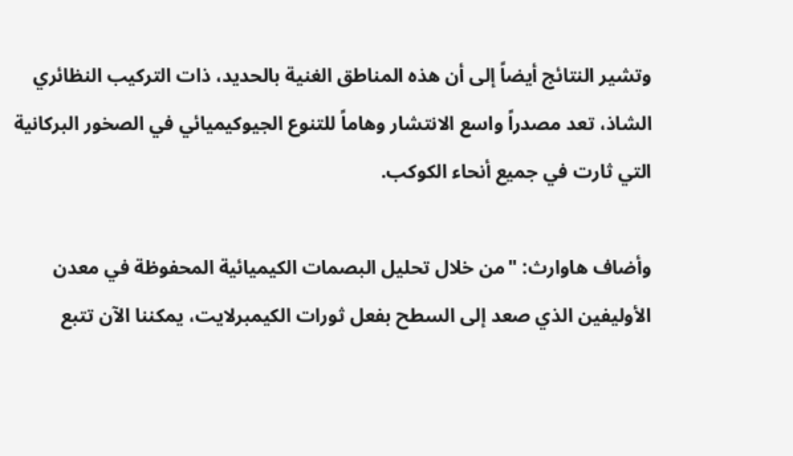وتشير النتائج أيضاً إلى أن هذه المناطق الغنية بالحديد، ذات التركيب النظائري الشاذ، تعد مصدراً واسع الانتشار وهاماً للتنوع الجيوكيميائي في الصخور البركانية التي ثارت في جميع أنحاء الكوكب.

وأضاف هاوارث: "من خلال تحليل البصمات الكيميائية المحفوظة في معدن الأوليفين الذي صعد إلى السطح بفعل ثورات الكيمبرلايت، يمكننا الآن تتبع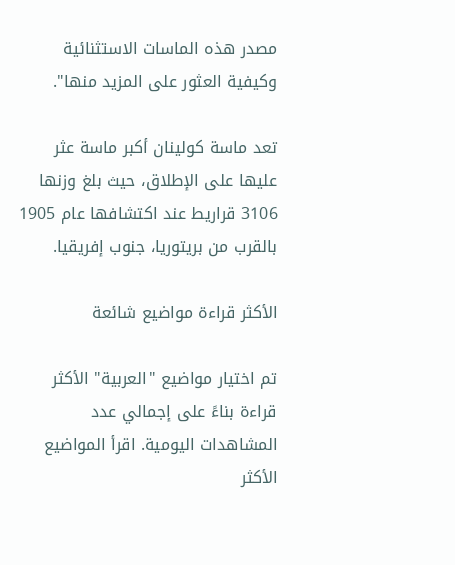مصدر هذه الماسات الاستثنائية وكيفية العثور على المزيد منها".

تعد ماسة كولينان أكبر ماسة عثر عليها على الإطلاق، حيث بلغ وزنها 3106 قراريط عند اكتشافها عام 1905 بالقرب من بريتوريا، جنوب إفريقيا.

الأكثر قراءة مواضيع شائعة

تم اختيار مواضيع "العربية" الأكثر قراءة بناءً على إجمالي عدد المشاهدات اليومية. اقرأ المواضيع الأكثر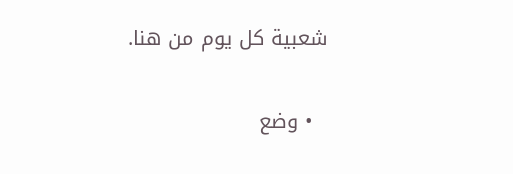شعبية كل يوم من هنا.

  • وضع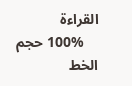القراءة
    100% حجم الخط